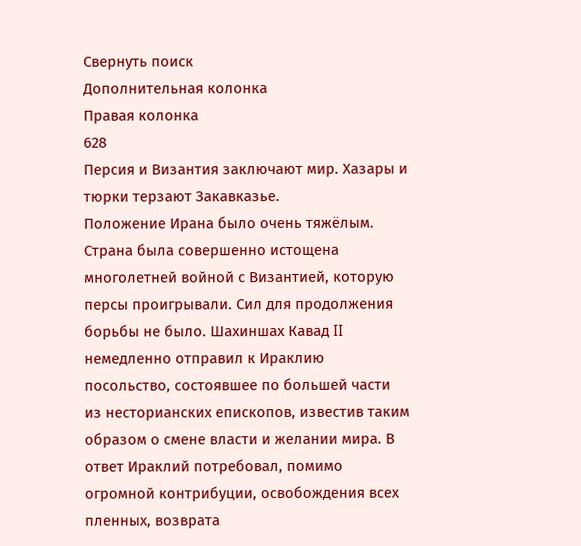Свернуть поиск
Дополнительная колонка
Правая колонка
628
Персия и Византия заключают мир. Хазары и тюрки терзают Закавказье.
Положение Ирана было очень тяжёлым. Страна была совершенно истощена многолетней войной с Византией, которую персы проигрывали. Сил для продолжения борьбы не было. Шахиншах Кавад II немедленно отправил к Ираклию посольство, состоявшее по большей части из несторианских епископов, известив таким образом о смене власти и желании мира. В ответ Ираклий потребовал, помимо огромной контрибуции, освобождения всех пленных, возврата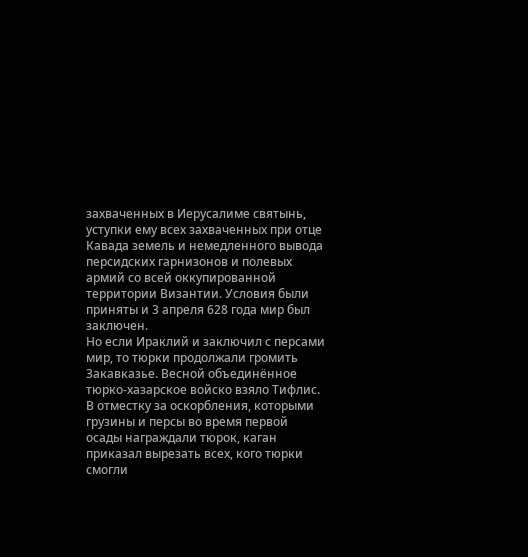захваченных в Иерусалиме святынь, уступки ему всех захваченных при отце Кавада земель и немедленного вывода персидских гарнизонов и полевых армий со всей оккупированной территории Византии. Условия были приняты и 3 апреля 628 года мир был заключен.
Но если Ираклий и заключил с персами мир, то тюрки продолжали громить Закавказье. Весной объединённое тюрко-хазарское войско взяло Тифлис. В отместку за оскорбления, которыми грузины и персы во время первой осады награждали тюрок, каган приказал вырезать всех, кого тюрки смогли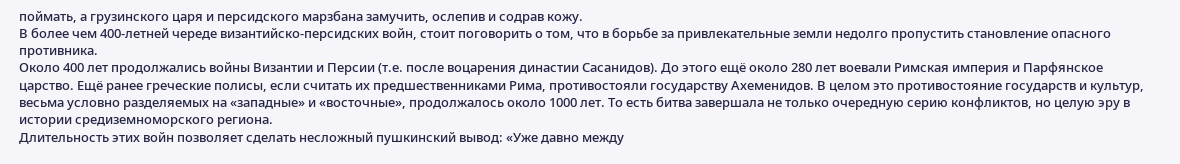поймать, а грузинского царя и персидского марзбана замучить, ослепив и содрав кожу.
В более чем 400-летней череде византийско-персидских войн, стоит поговорить о том, что в борьбе за привлекательные земли недолго пропустить становление опасного противника.
Около 400 лет продолжались войны Византии и Персии (т.е. после воцарения династии Сасанидов). До этого ещё около 280 лет воевали Римская империя и Парфянское царство. Ещё ранее греческие полисы, если считать их предшественниками Рима, противостояли государству Ахеменидов. В целом это противостояние государств и культур, весьма условно разделяемых на «западные» и «восточные», продолжалось около 1000 лет. То есть битва завершала не только очередную серию конфликтов, но целую эру в истории средиземноморского региона.
Длительность этих войн позволяет сделать несложный пушкинский вывод: «Уже давно между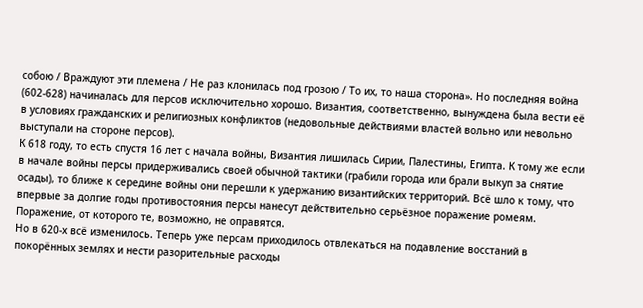собою / Враждуют эти племена / Не раз клонилась под грозою / То их, то наша сторона». Но последняя война (602-628) начиналась для персов исключительно хорошо. Византия, соответственно, вынуждена была вести её в условиях гражданских и религиозных конфликтов (недовольные действиями властей вольно или невольно выступали на стороне персов).
К 618 году, то есть спустя 16 лет с начала войны, Византия лишилась Сирии, Палестины, Египта. К тому же если в начале войны персы придерживались своей обычной тактики (грабили города или брали выкуп за снятие осады), то ближе к середине войны они перешли к удержанию византийских территорий. Всё шло к тому, что впервые за долгие годы противостояния персы нанесут действительно серьёзное поражение ромеям. Поражение, от которого те, возможно, не оправятся.
Но в 620-х всё изменилось. Теперь уже персам приходилось отвлекаться на подавление восстаний в покорённых землях и нести разорительные расходы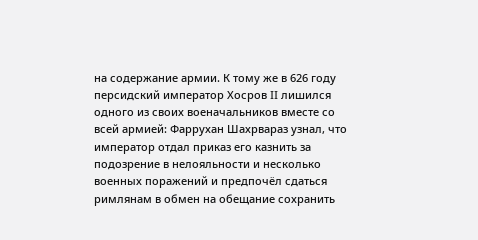на содержание армии. К тому же в 626 году персидский император Хосров II лишился одного из своих военачальников вместе со всей армией: Фаррухан Шахрвараз узнал, что император отдал приказ его казнить за подозрение в нелояльности и несколько военных поражений и предпочёл сдаться римлянам в обмен на обещание сохранить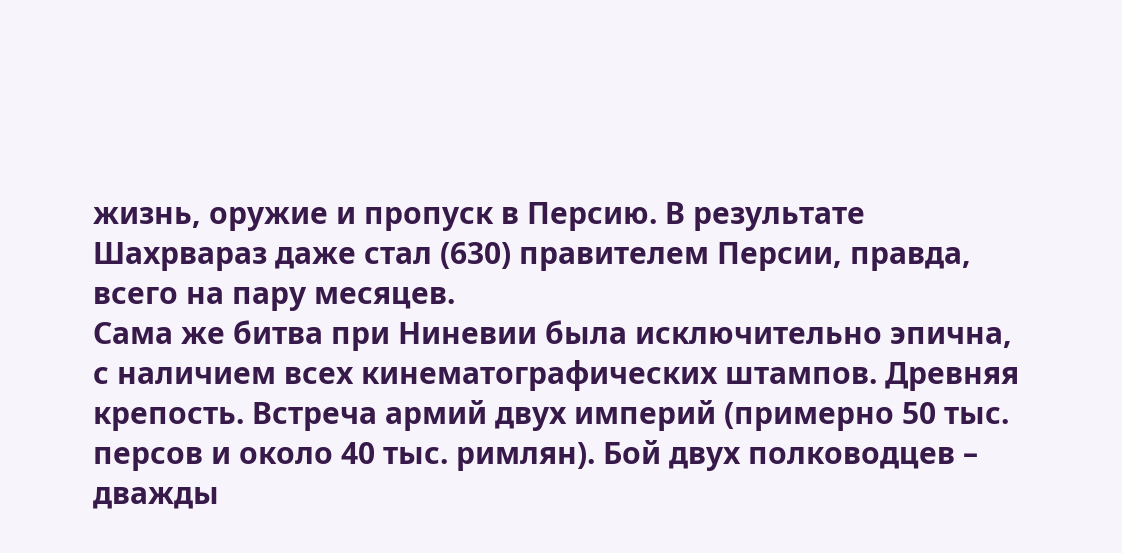жизнь, оружие и пропуск в Персию. В результате Шахрвараз даже стал (630) правителем Персии, правда, всего на пару месяцев.
Сама же битва при Ниневии была исключительно эпична, с наличием всех кинематографических штампов. Древняя крепость. Встреча армий двух империй (примерно 50 тыс. персов и около 40 тыс. римлян). Бой двух полководцев – дважды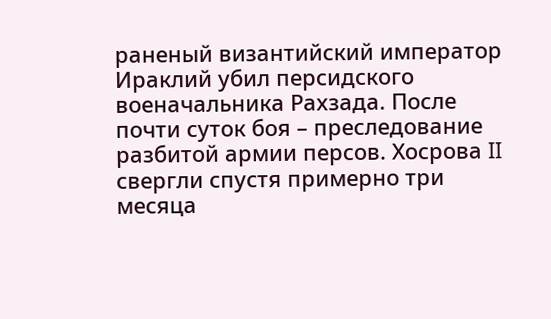раненый византийский император Ираклий убил персидского военачальника Рахзада. После почти суток боя – преследование разбитой армии персов. Хосрова II свергли спустя примерно три месяца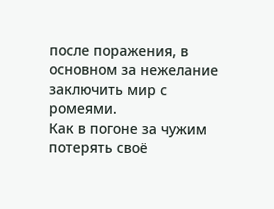после поражения, в основном за нежелание заключить мир с ромеями.
Как в погоне за чужим потерять своё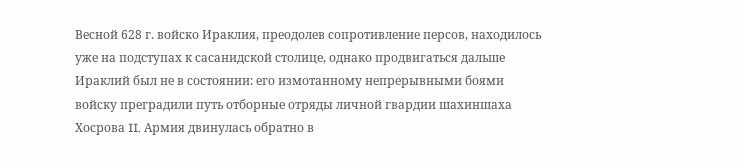Весной 628 г. войско Ираклия, преодолев сопротивление персов, находилось уже на подступах к сасанидской столице, однако продвигаться дальше Ираклий был не в состоянии: его измотанному непрерывными боями войску преградили путь отборные отряды личной гвардии шахиншаха Хосрова II. Армия двинулась обратно в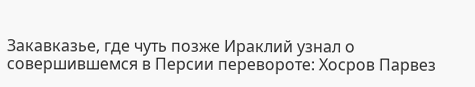Закавказье, где чуть позже Ираклий узнал о совершившемся в Персии перевороте: Хосров Парвез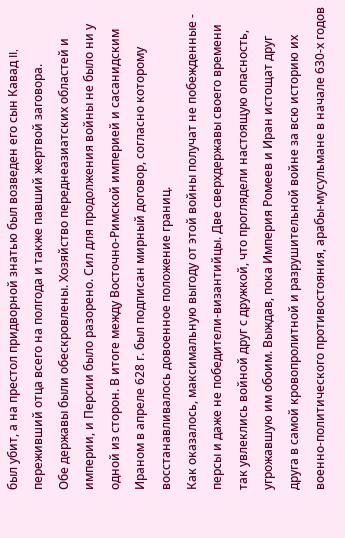был убит, а на престол придворной знатью был возведен его сын Кавад II, переживший отца всего на полгода и также павший жертвой заговора.
Обе державы были обескровлены. Хозяйство переднеазиатских областей и империи, и Персии было разорено. Сил для продолжения войны не было ни у одной из сторон. В итоге между Восточно-Римской империей и сасанидским Ираном в апреле 628 г. был подписан мирный договор, согласно которому восстанавливалось довоенное положение границ.
Как оказалось, максимальную выгоду от этой войны получат не побежденные - персы и даже не победители-византийцы. Две сверхдержавы своего времени так увлеклись войной друг с дружкой, что проглядели настоящую опасность, угрожавшую им обоим. Выждав, пока Империя Ромеев и Иран истощат друг друга в самой кровопролитной и разрушительной войне за всю историю их военно-политического противостояния, арабы-мусульмане в начале 630-х годов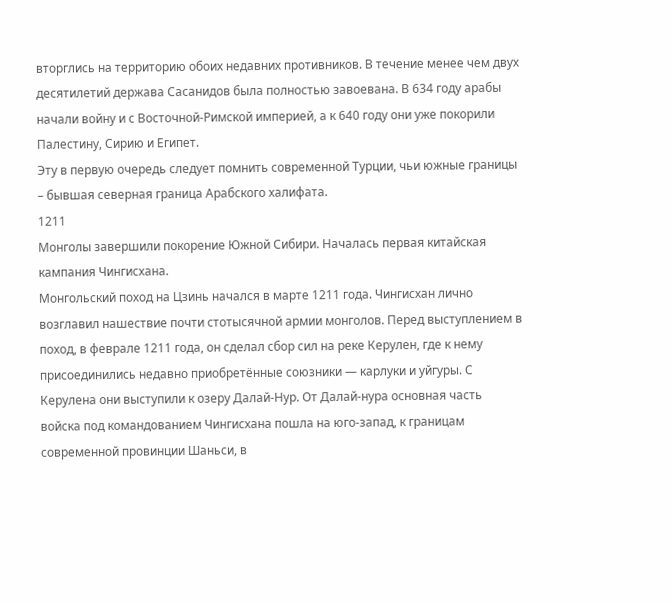вторглись на территорию обоих недавних противников. В течение менее чем двух десятилетий держава Сасанидов была полностью завоевана. В 634 году арабы начали войну и с Восточной-Римской империей, а к 640 году они уже покорили Палестину, Сирию и Египет.
Эту в первую очередь следует помнить современной Турции, чьи южные границы – бывшая северная граница Арабского халифата.
1211
Монголы завершили покорение Южной Сибири. Началась первая китайская кампания Чингисхана.
Монгольский поход на Цзинь начался в марте 1211 года. Чингисхан лично возглавил нашествие почти стотысячной армии монголов. Перед выступлением в поход, в феврале 1211 года, он сделал сбор сил на реке Керулен, где к нему присоединились недавно приобретённые союзники — карлуки и уйгуры. С Керулена они выступили к озеру Далай-Нур. От Далай-нура основная часть войска под командованием Чингисхана пошла на юго-запад, к границам современной провинции Шаньси, в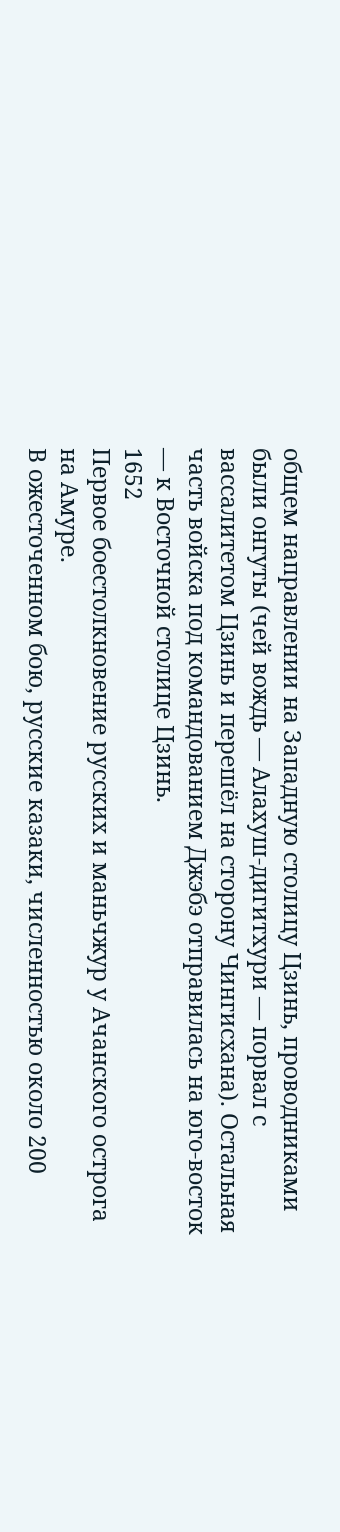общем направлении на Западную столицу Цзинь, проводниками были онгуты (чей вождь — Алахуш-дигитхури — порвал с вассалитетом Цзинь и перешёл на сторону Чингисхана). Остальная часть войска под командованием Джэбэ отправилась на юго-восток — к Восточной столице Цзинь.
1652
Первое боестолкновение русских и маньчжур у Ачанского острога на Амуре.
В ожесточенном бою, русские казаки, численностью около 200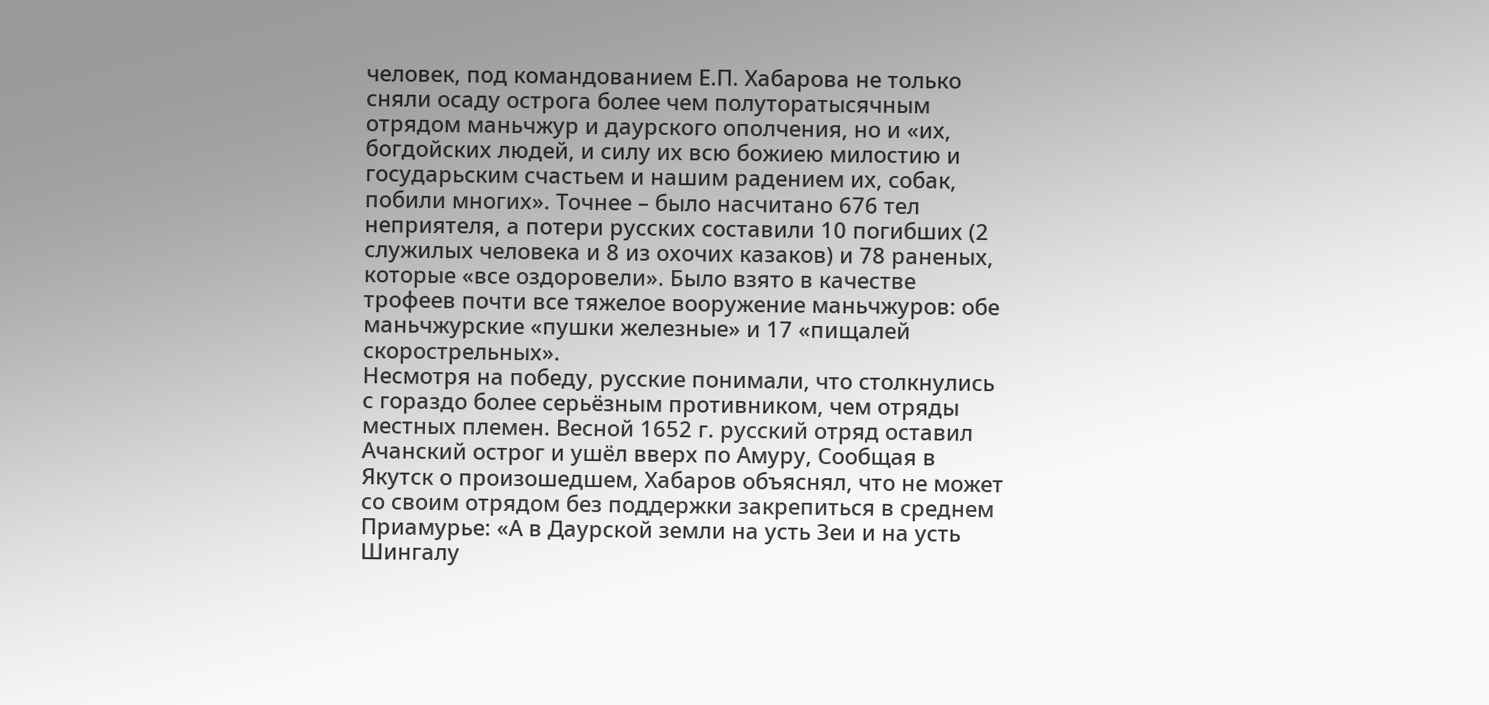человек, под командованием Е.П. Хабарова не только сняли осаду острога более чем полуторатысячным отрядом маньчжур и даурского ополчения, но и «их, богдойских людей, и силу их всю божиею милостию и государьским счастьем и нашим радением их, собак, побили многих». Точнее – было насчитано 676 тел неприятеля, а потери русских составили 10 погибших (2 служилых человека и 8 из охочих казаков) и 78 раненых, которые «все оздоровели». Было взято в качестве трофеев почти все тяжелое вооружение маньчжуров: обе маньчжурские «пушки железные» и 17 «пищалей скорострельных».
Несмотря на победу, русские понимали, что столкнулись с гораздо более серьёзным противником, чем отряды местных племен. Весной 1652 г. русский отряд оставил Ачанский острог и ушёл вверх по Амуру, Сообщая в Якутск о произошедшем, Хабаров объяснял, что не может со своим отрядом без поддержки закрепиться в среднем Приамурье: «А в Даурской земли на усть Зеи и на усть Шингалу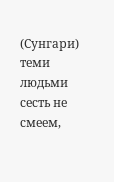(Сунгари) теми людьми сесть не смеем,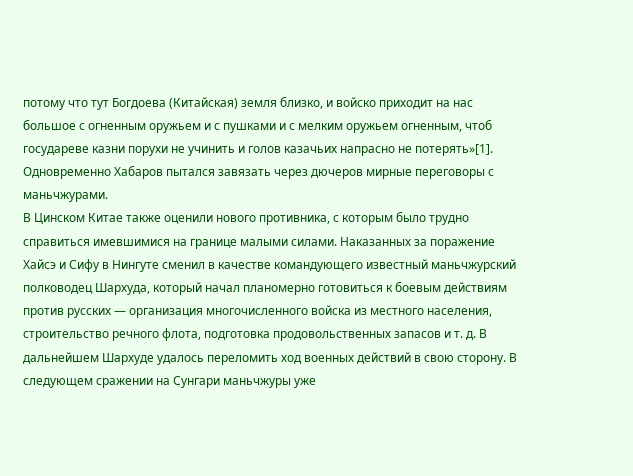потому что тут Богдоева (Китайская) земля близко, и войско приходит на нас большое с огненным оружьем и с пушками и с мелким оружьем огненным, чтоб государеве казни порухи не учинить и голов казачьих напрасно не потерять»[1]. Одновременно Хабаров пытался завязать через дючеров мирные переговоры с маньчжурами.
В Цинском Китае также оценили нового противника, с которым было трудно справиться имевшимися на границе малыми силами. Наказанных за поражение Хайсэ и Сифу в Нингуте сменил в качестве командующего известный маньчжурский полководец Шархуда, который начал планомерно готовиться к боевым действиям против русских — организация многочисленного войска из местного населения, строительство речного флота, подготовка продовольственных запасов и т. д. В дальнейшем Шархуде удалось переломить ход военных действий в свою сторону. В следующем сражении на Сунгари маньчжуры уже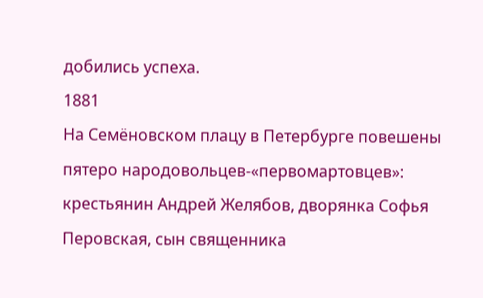добились успеха.
1881
На Семёновском плацу в Петербурге повешены пятеро народовольцев-«первомартовцев»: крестьянин Андрей Желябов, дворянка Софья Перовская, сын священника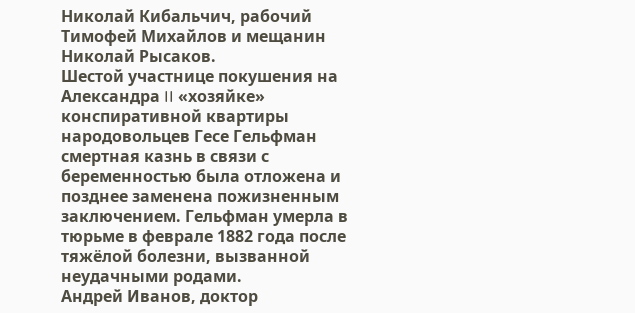Николай Кибальчич, рабочий Тимофей Михайлов и мещанин Николай Рысаков.
Шестой участнице покушения на Александра II «хозяйке» конспиративной квартиры народовольцев Гесе Гельфман смертная казнь в связи с беременностью была отложена и позднее заменена пожизненным заключением. Гельфман умерла в тюрьме в феврале 1882 года после тяжёлой болезни, вызванной неудачными родами.
Андрей Иванов, доктор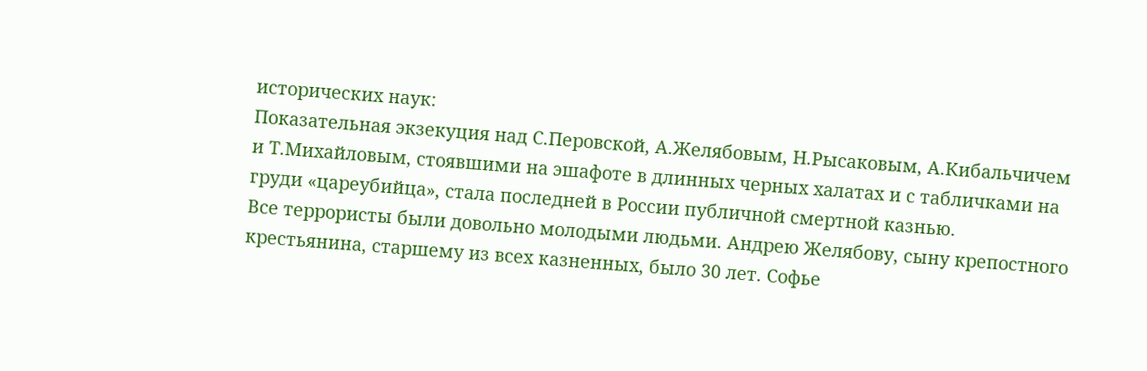исторических наук:
Показательная экзекуция над С.Перовской, А.Желябовым, Н.Рысаковым, А.Кибальчичем и Т.Михайловым, стоявшими на эшафоте в длинных черных халатах и с табличками на груди «цареубийца», стала последней в России публичной смертной казнью.
Все террористы были довольно молодыми людьми. Андрею Желябову, сыну крепостного крестьянина, старшему из всех казненных, было 30 лет. Софье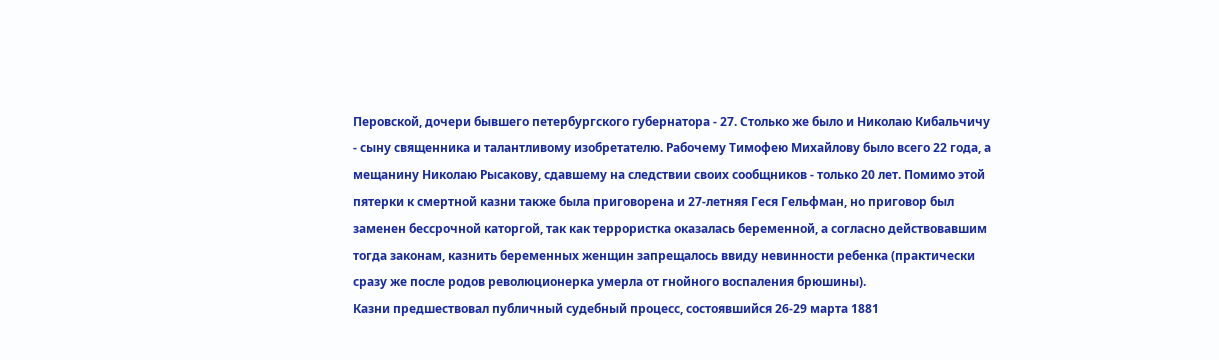Перовской, дочери бывшего петербургского губернатора - 27. Столько же было и Николаю Кибальчичу - сыну священника и талантливому изобретателю. Рабочему Тимофею Михайлову было всего 22 года, а мещанину Николаю Рысакову, сдавшему на следствии своих сообщников - только 20 лет. Помимо этой пятерки к смертной казни также была приговорена и 27-летняя Геся Гельфман, но приговор был заменен бессрочной каторгой, так как террористка оказалась беременной, а согласно действовавшим тогда законам, казнить беременных женщин запрещалось ввиду невинности ребенка (практически сразу же после родов революционерка умерла от гнойного воспаления брюшины).
Казни предшествовал публичный судебный процесс, состоявшийся 26-29 марта 1881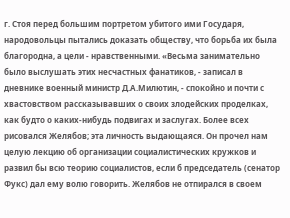г. Стоя перед большим портретом убитого ими Государя, народовольцы пытались доказать обществу, что борьба их была благородна, а цели - нравственными. «Весьма занимательно было выслушать этих несчастных фанатиков, - записал в дневнике военный министр Д.А.Милютин, - спокойно и почти с хвастовством рассказывавших о своих злодейских проделках, как будто о каких-нибудь подвигах и заслугах. Более всех рисовался Желябов; эта личность выдающаяся. Он прочел нам целую лекцию об организации социалистических кружков и развил бы всю теорию социалистов, если б председатель (сенатор Фукс) дал ему волю говорить. Желябов не отпирался в своем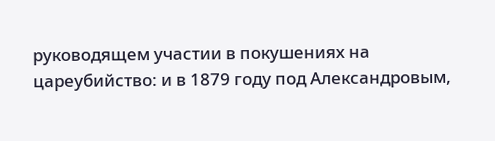руководящем участии в покушениях на цареубийство: и в 1879 году под Александровым,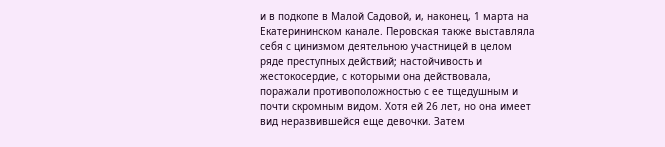и в подкопе в Малой Садовой, и, наконец, 1 марта на Екатерининском канале. Перовская также выставляла себя с цинизмом деятельною участницей в целом ряде преступных действий; настойчивость и жестокосердие, с которыми она действовала, поражали противоположностью с ее тщедушным и почти скромным видом. Хотя ей 26 лет, но она имеет вид неразвившейся еще девочки. Затем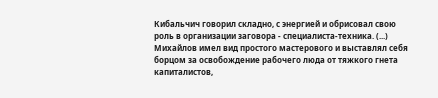Кибальчич говорил складно, с энергией и обрисовал свою роль в организации заговора - специалиста-техника. (...) Михайлов имел вид простого мастерового и выставлял себя борцом за освобождение рабочего люда от тяжкого гнета капиталистов,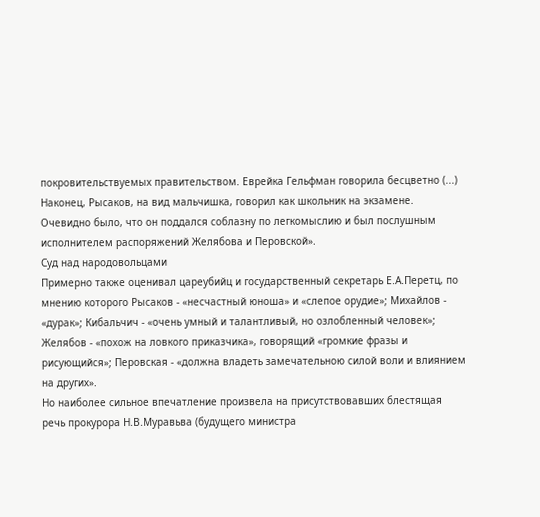покровительствуемых правительством. Еврейка Гельфман говорила бесцветно (...) Наконец, Рысаков, на вид мальчишка, говорил как школьник на экзамене. Очевидно было, что он поддался соблазну по легкомыслию и был послушным исполнителем распоряжений Желябова и Перовской».
Суд над народовольцами
Примерно также оценивал цареубийц и государственный секретарь Е.А.Перетц, по мнению которого Рысаков - «несчастный юноша» и «слепое орудие»; Михайлов - «дурак»; Кибальчич - «очень умный и талантливый, но озлобленный человек»; Желябов - «похож на ловкого приказчика», говорящий «громкие фразы и рисующийся»; Перовская - «должна владеть замечательною силой воли и влиянием на других».
Но наиболее сильное впечатление произвела на присутствовавших блестящая речь прокурора Н.В.Муравьва (будущего министра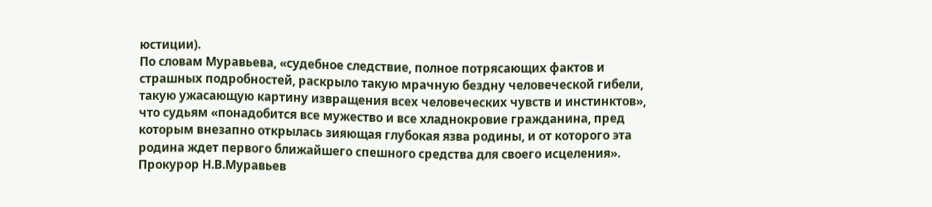юстиции).
По словам Муравьева, «судебное следствие, полное потрясающих фактов и страшных подробностей, раскрыло такую мрачную бездну человеческой гибели, такую ужасающую картину извращения всех человеческих чувств и инстинктов», что судьям «понадобится все мужество и все хладнокровие гражданина, пред которым внезапно открылась зияющая глубокая язва родины, и от которого эта родина ждет первого ближайшего спешного средства для своего исцеления».
Прокурор Н.В.Муравьев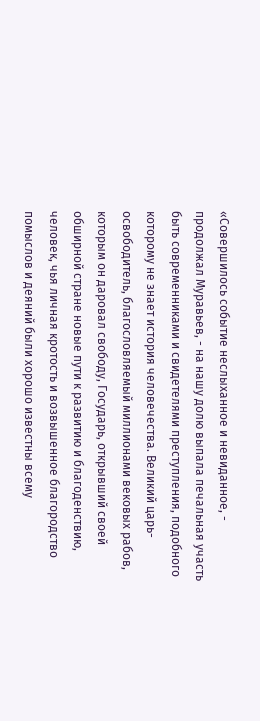«Совершилось событие неслыханное и невиданное, - продолжал Муравьев, - на нашу долю выпала печальная участь быть современниками и свидетелями преступления, подобного которому не знает история человечества. Великий царь-освободитель, благословляемый миллионами вековых рабов, которым он даровал свободу, Государь, открывший своей обширной стране новые пути к развитию и благоденствию, человек, чья личная кротость и возвышенное благородство помыслов и деяний были хорошо известны всему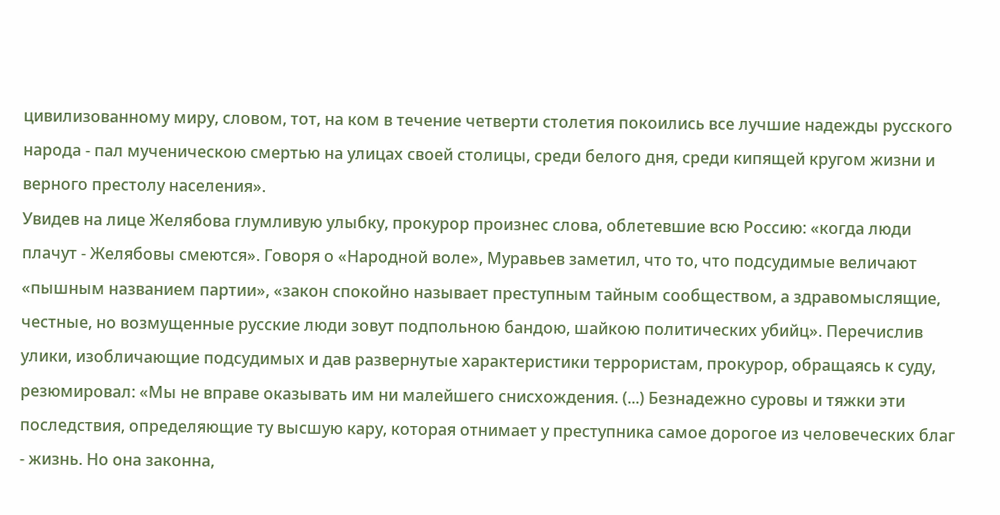цивилизованному миру, словом, тот, на ком в течение четверти столетия покоились все лучшие надежды русского народа - пал мученическою смертью на улицах своей столицы, среди белого дня, среди кипящей кругом жизни и верного престолу населения».
Увидев на лице Желябова глумливую улыбку, прокурор произнес слова, облетевшие всю Россию: «когда люди плачут - Желябовы смеются». Говоря о «Народной воле», Муравьев заметил, что то, что подсудимые величают «пышным названием партии», «закон спокойно называет преступным тайным сообществом, а здравомыслящие, честные, но возмущенные русские люди зовут подпольною бандою, шайкою политических убийц». Перечислив улики, изобличающие подсудимых и дав развернутые характеристики террористам, прокурор, обращаясь к суду, резюмировал: «Мы не вправе оказывать им ни малейшего снисхождения. (...) Безнадежно суровы и тяжки эти последствия, определяющие ту высшую кару, которая отнимает у преступника самое дорогое из человеческих благ - жизнь. Но она законна,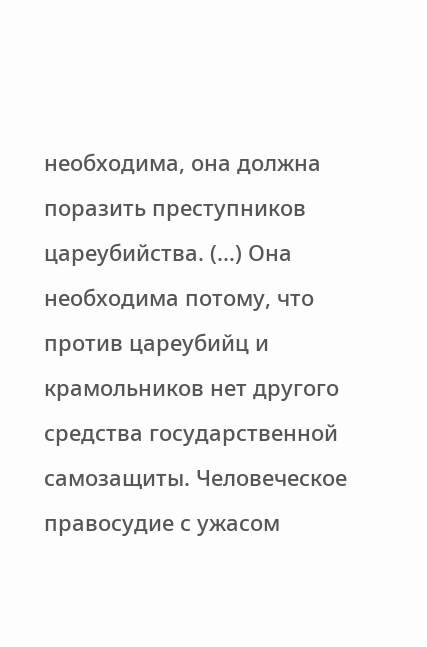необходима, она должна поразить преступников цареубийства. (...) Она необходима потому, что против цареубийц и крамольников нет другого средства государственной самозащиты. Человеческое правосудие с ужасом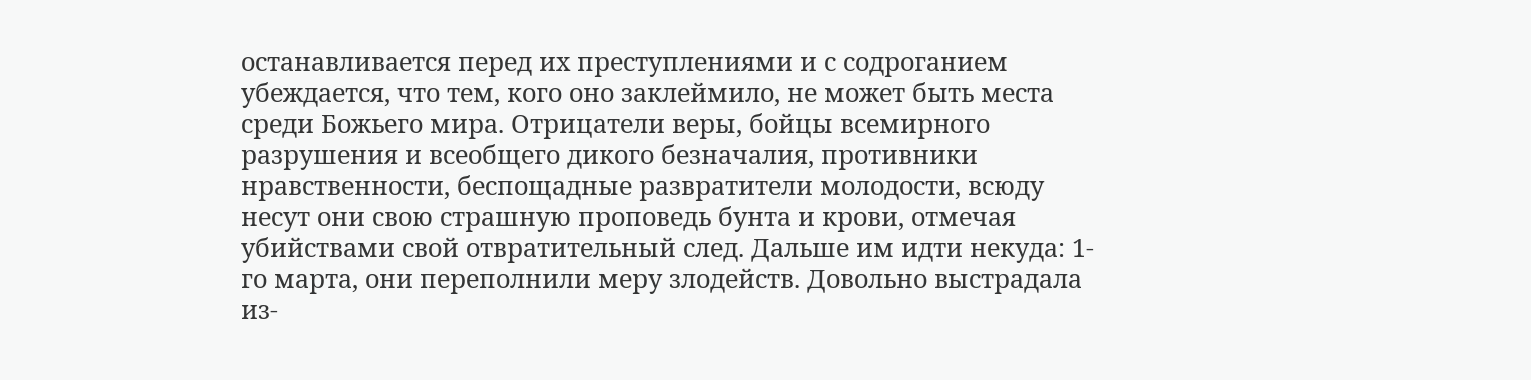останавливается перед их преступлениями и с содроганием убеждается, что тем, кого оно заклеймило, не может быть места среди Божьего мира. Отрицатели веры, бойцы всемирного разрушения и всеобщего дикого безначалия, противники нравственности, беспощадные развратители молодости, всюду несут они свою страшную проповедь бунта и крови, отмечая убийствами свой отвратительный след. Дальше им идти некуда: 1-го марта, они переполнили меру злодейств. Довольно выстрадала из-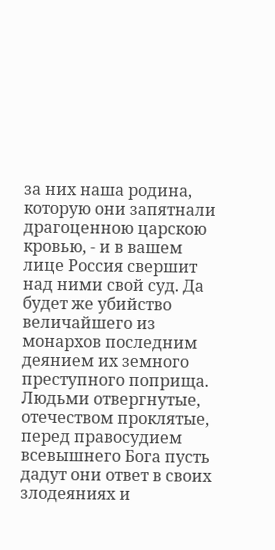за них наша родина, которую они запятнали драгоценною царскою кровью, - и в вашем лице Россия свершит над ними свой суд. Да будет же убийство величайшего из монархов последним деянием их земного преступного поприща. Людьми отвергнутые, отечеством проклятые, перед правосудием всевышнего Бога пусть дадут они ответ в своих злодеяниях и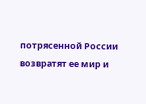потрясенной России возвратят ее мир и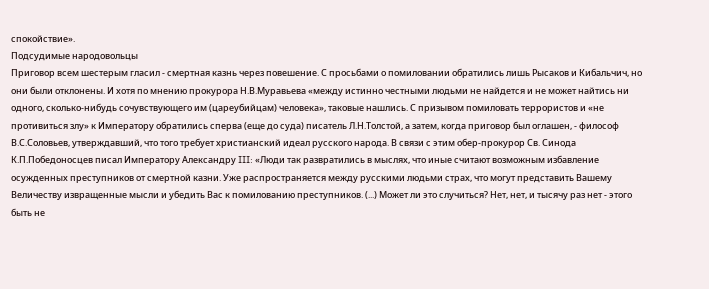спокойствие».
Подсудимые народовольцы
Приговор всем шестерым гласил - смертная казнь через повешение. С просьбами о помиловании обратились лишь Рысаков и Кибальчич, но они были отклонены. И хотя по мнению прокурора Н.В.Муравьева «между истинно честными людьми не найдется и не может найтись ни одного, сколько-нибудь сочувствующего им (цареубийцам) человека», таковые нашлись. С призывом помиловать террористов и «не противиться злу» к Императору обратились сперва (еще до суда) писатель Л.Н.Толстой, а затем, когда приговор был оглашен, - философ В.С.Соловьев, утверждавший, что того требует христианский идеал русского народа. В связи с этим обер-прокурор Св. Синода К.П.Победоносцев писал Императору Александру III: «Люди так развратились в мыслях, что иные считают возможным избавление осужденных преступников от смертной казни. Уже распространяется между русскими людьми страх, что могут представить Вашему Величеству извращенные мысли и убедить Вас к помилованию преступников. (...) Может ли это случиться? Нет, нет, и тысячу раз нет - этого быть не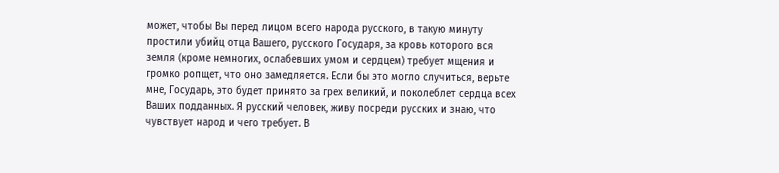может, чтобы Вы перед лицом всего народа русского, в такую минуту простили убийц отца Вашего, русского Государя, за кровь которого вся земля (кроме немногих, ослабевших умом и сердцем) требует мщения и громко ропщет, что оно замедляется. Если бы это могло случиться, верьте мне, Государь, это будет принято за грех великий, и поколеблет сердца всех Ваших подданных. Я русский человек, живу посреди русских и знаю, что чувствует народ и чего требует. В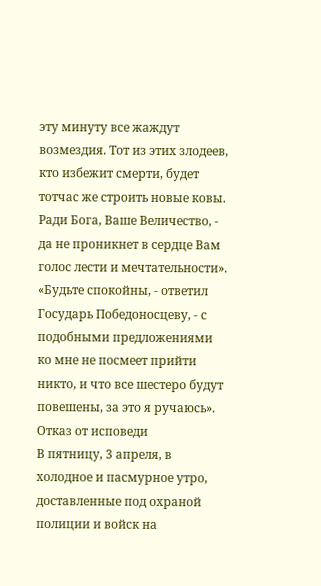эту минуту все жаждут возмездия. Тот из этих злодеев, кто избежит смерти, будет тотчас же строить новые ковы. Ради Бога, Ваше Величество, - да не проникнет в сердце Вам голос лести и мечтательности». «Будьте спокойны, - ответил Государь Победоносцеву, - с подобными предложениями ко мне не посмеет прийти никто, и что все шестеро будут повешены, за это я ручаюсь».
Отказ от исповеди
В пятницу, 3 апреля, в холодное и пасмурное утро, доставленные под охраной полиции и войск на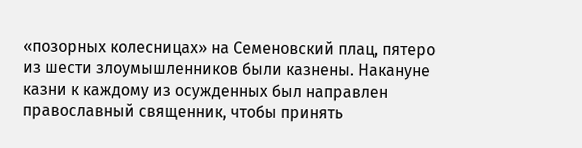«позорных колесницах» на Семеновский плац, пятеро из шести злоумышленников были казнены. Накануне казни к каждому из осужденных был направлен православный священник, чтобы принять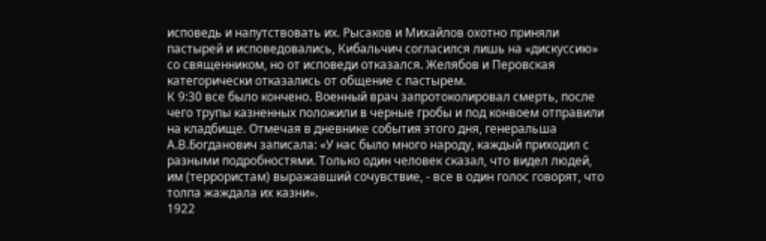исповедь и напутствовать их. Рысаков и Михайлов охотно приняли пастырей и исповедовались, Кибальчич согласился лишь на «дискуссию» со священником, но от исповеди отказался. Желябов и Перовская категорически отказались от общение с пастырем.
К 9:30 все было кончено. Военный врач запротоколировал смерть, после чего трупы казненных положили в черные гробы и под конвоем отправили на кладбище. Отмечая в дневнике события этого дня, генеральша А.В.Богданович записала: «У нас было много народу, каждый приходил с разными подробностями. Только один человек сказал, что видел людей, им (террористам) выражавший сочувствие, - все в один голос говорят, что толпа жаждала их казни».
1922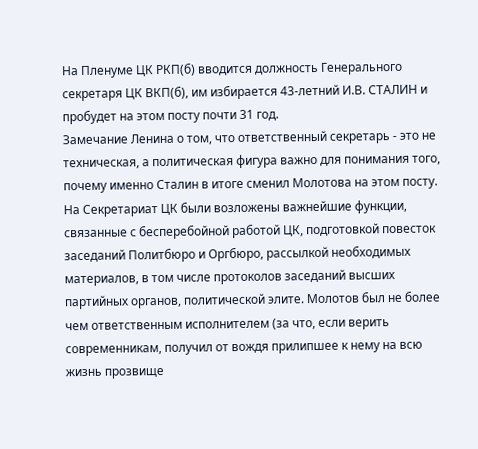На Пленуме ЦК РКП(б) вводится должность Генерального секретаря ЦК ВКП(б), им избирается 43-летний И.В. СТАЛИН и пробудет на этом посту почти 31 год.
Замечание Ленина о том, что ответственный секретарь - это не техническая, а политическая фигура важно для понимания того, почему именно Сталин в итоге сменил Молотова на этом посту. На Секретариат ЦК были возложены важнейшие функции, связанные с бесперебойной работой ЦК, подготовкой повесток заседаний Политбюро и Оргбюро, рассылкой необходимых материалов, в том числе протоколов заседаний высших партийных органов, политической элите. Молотов был не более чем ответственным исполнителем (за что, если верить современникам, получил от вождя прилипшее к нему на всю жизнь прозвище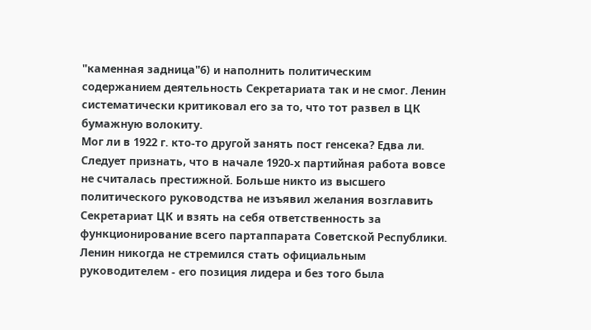"каменная задница"6) и наполнить политическим содержанием деятельность Секретариата так и не смог. Ленин систематически критиковал его за то, что тот развел в ЦК бумажную волокиту.
Мог ли в 1922 г. кто-то другой занять пост генсека? Едва ли. Следует признать, что в начале 1920-х партийная работа вовсе не считалась престижной. Больше никто из высшего политического руководства не изъявил желания возглавить Секретариат ЦК и взять на себя ответственность за функционирование всего партаппарата Советской Республики. Ленин никогда не стремился стать официальным руководителем - его позиция лидера и без того была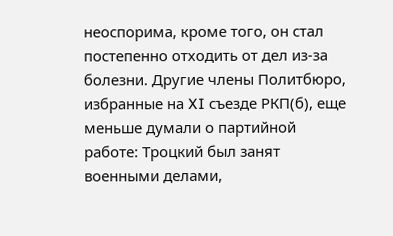неоспорима, кроме того, он стал постепенно отходить от дел из-за болезни. Другие члены Политбюро, избранные на XI съезде РКП(б), еще меньше думали о партийной работе: Троцкий был занят военными делами,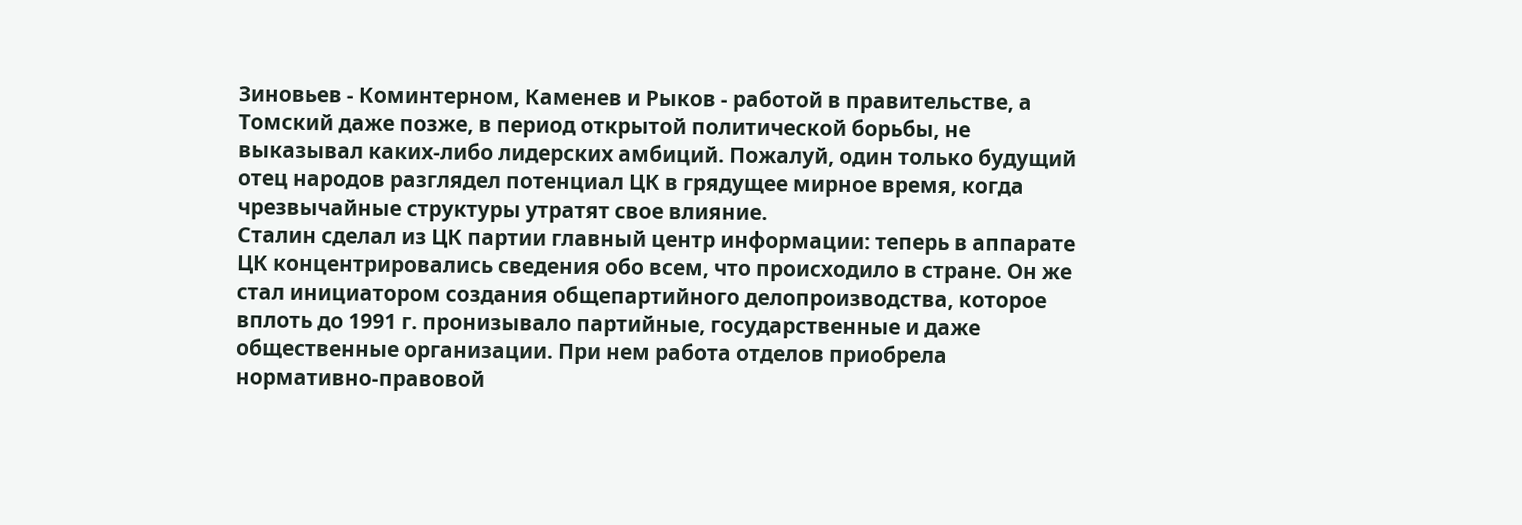Зиновьев - Коминтерном, Каменев и Рыков - работой в правительстве, а Томский даже позже, в период открытой политической борьбы, не выказывал каких-либо лидерских амбиций. Пожалуй, один только будущий отец народов разглядел потенциал ЦК в грядущее мирное время, когда чрезвычайные структуры утратят свое влияние.
Сталин сделал из ЦК партии главный центр информации: теперь в аппарате ЦК концентрировались сведения обо всем, что происходило в стране. Он же стал инициатором создания общепартийного делопроизводства, которое вплоть до 1991 г. пронизывало партийные, государственные и даже общественные организации. При нем работа отделов приобрела нормативно-правовой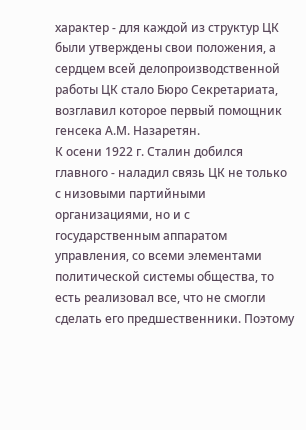характер - для каждой из структур ЦК были утверждены свои положения, а сердцем всей делопроизводственной работы ЦК стало Бюро Секретариата, возглавил которое первый помощник генсека А.М. Назаретян.
К осени 1922 г. Сталин добился главного - наладил связь ЦК не только с низовыми партийными организациями, но и с государственным аппаратом управления, со всеми элементами политической системы общества, то есть реализовал все, что не смогли сделать его предшественники. Поэтому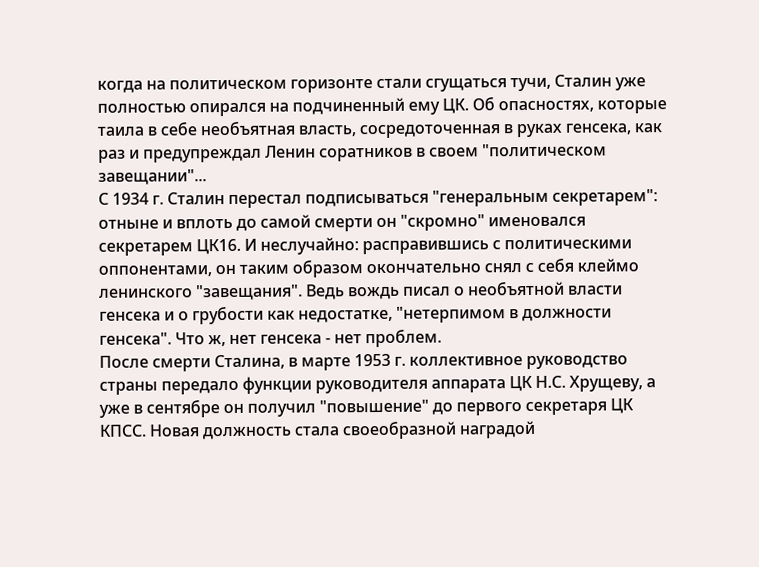когда на политическом горизонте стали сгущаться тучи, Сталин уже полностью опирался на подчиненный ему ЦК. Об опасностях, которые таила в себе необъятная власть, сосредоточенная в руках генсека, как раз и предупреждал Ленин соратников в своем "политическом завещании"...
С 1934 г. Сталин перестал подписываться "генеральным секретарем": отныне и вплоть до самой смерти он "скромно" именовался секретарем ЦК16. И неслучайно: расправившись с политическими оппонентами, он таким образом окончательно снял с себя клеймо ленинского "завещания". Ведь вождь писал о необъятной власти генсека и о грубости как недостатке, "нетерпимом в должности генсека". Что ж, нет генсека - нет проблем.
После смерти Сталина, в марте 1953 г. коллективное руководство страны передало функции руководителя аппарата ЦК Н.С. Хрущеву, а уже в сентябре он получил "повышение" до первого секретаря ЦК КПСС. Новая должность стала своеобразной наградой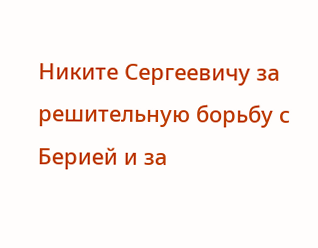Никите Сергеевичу за решительную борьбу с Берией и за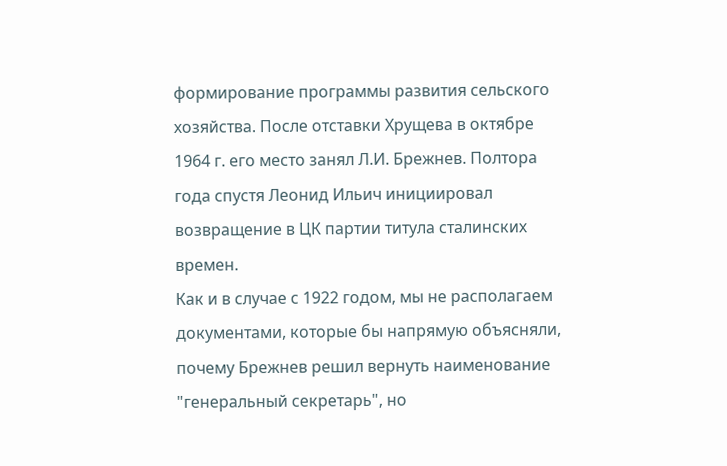формирование программы развития сельского хозяйства. После отставки Хрущева в октябре 1964 г. его место занял Л.И. Брежнев. Полтора года спустя Леонид Ильич инициировал возвращение в ЦК партии титула сталинских времен.
Как и в случае с 1922 годом, мы не располагаем документами, которые бы напрямую объясняли, почему Брежнев решил вернуть наименование "генеральный секретарь", но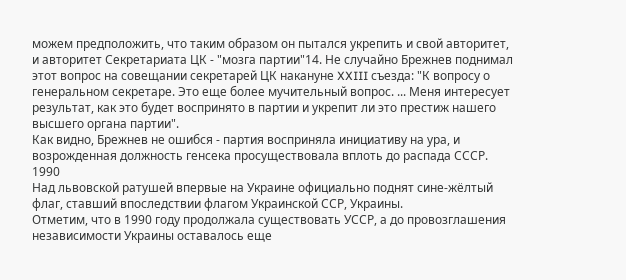можем предположить, что таким образом он пытался укрепить и свой авторитет, и авторитет Секретариата ЦК - "мозга партии"14. Не случайно Брежнев поднимал этот вопрос на совещании секретарей ЦК накануне XXIII съезда: "К вопросу о генеральном секретаре. Это еще более мучительный вопрос. ... Меня интересует результат, как это будет воспринято в партии и укрепит ли это престиж нашего высшего органа партии".
Как видно, Брежнев не ошибся - партия восприняла инициативу на ура, и возрожденная должность генсека просуществовала вплоть до распада СССР.
1990
Над львовской ратушей впервые на Украине официально поднят сине-жёлтый флаг, ставший впоследствии флагом Украинской ССР, Украины.
Отметим, что в 1990 году продолжала существовать УССР, а до провозглашения независимости Украины оставалось еще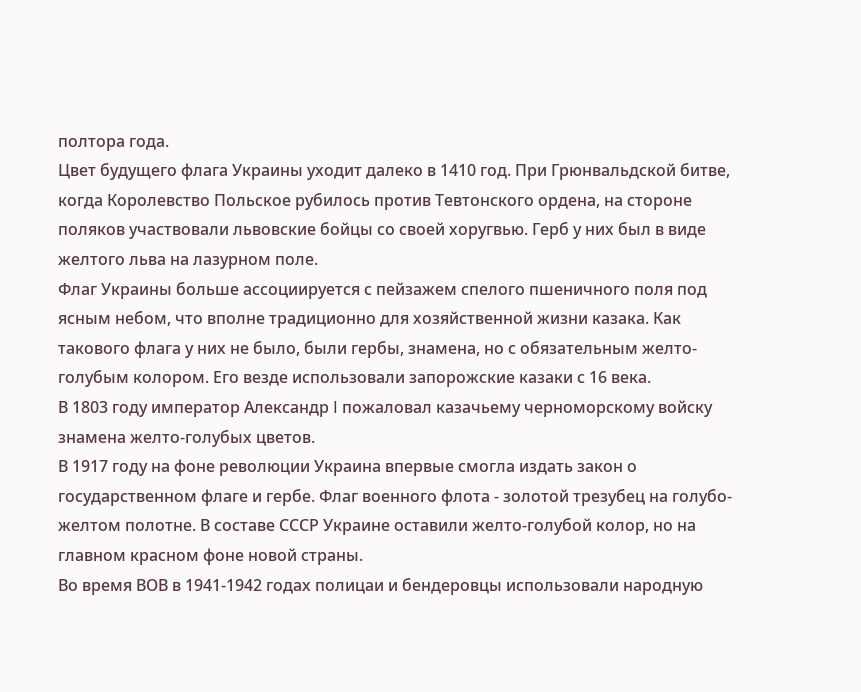полтора года.
Цвет будущего флага Украины уходит далеко в 1410 год. При Грюнвальдской битве, когда Королевство Польское рубилось против Тевтонского ордена, на стороне поляков участвовали львовские бойцы со своей хоругвью. Герб у них был в виде желтого льва на лазурном поле.
Флаг Украины больше ассоциируется с пейзажем спелого пшеничного поля под ясным небом, что вполне традиционно для хозяйственной жизни казака. Как такового флага у них не было, были гербы, знамена, но с обязательным желто-голубым колором. Его везде использовали запорожские казаки с 16 века.
В 1803 году император Александр I пожаловал казачьему черноморскому войску знамена желто-голубых цветов.
В 1917 году на фоне революции Украина впервые смогла издать закон о государственном флаге и гербе. Флаг военного флота - золотой трезубец на голубо-желтом полотне. В составе СССР Украине оставили желто-голубой колор, но на главном красном фоне новой страны.
Во время ВОВ в 1941-1942 годах полицаи и бендеровцы использовали народную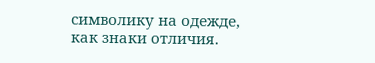символику на одежде, как знаки отличия.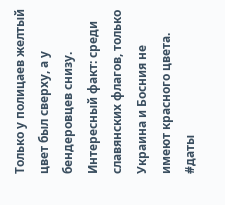Только у полицаев желтый цвет был сверху, а у бендеровцев снизу.
Интересный факт: среди славянских флагов, только Украина и Босния не имеют красного цвета.
#даты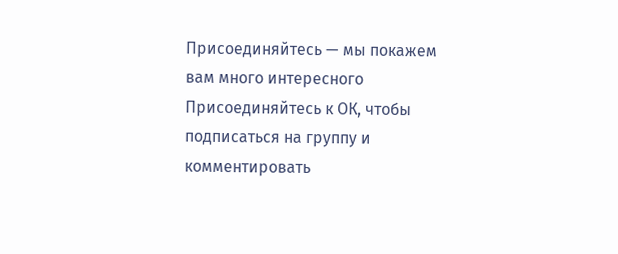Присоединяйтесь — мы покажем вам много интересного
Присоединяйтесь к ОК, чтобы подписаться на группу и комментировать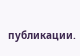публикации.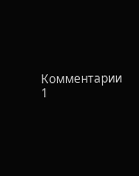Комментарии 1